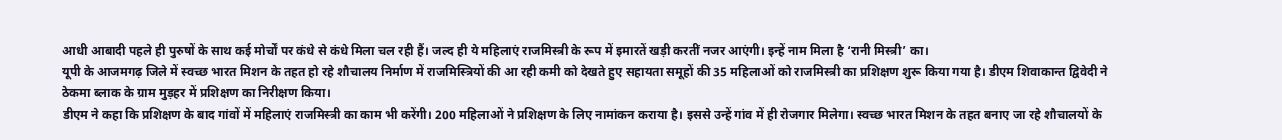आधी आबादी पहले ही पुरुषों के साथ कई मोर्चों पर कंधे से कंधे मिला चल रही हैं। जल्द ही ये महिलाएं राजमिस्त्री के रूप में इमारतें खड़ी करतीं नजर आएंगी। इन्हें नाम मिला है ‘रानी मिस्त्री’ का।
यूपी के आजमगढ़ जिले में स्वच्छ भारत मिशन के तहत हो रहे शौचालय निर्माण में राजमिस्त्रियों की आ रही कमी को देखते हुए सहायता समूहों की 35 महिलाओं को राजमिस्त्री का प्रशिक्षण शुरू किया गया है। डीएम शिवाकान्त द्विवेदी ने ठेकमा ब्लाक के ग्राम मुड़हर में प्रशिक्षण का निरीक्षण किया।
डीएम ने कहा कि प्रशिक्षण के बाद गांवों में महिलाएं राजमिस्त्री का काम भी करेंगी। 200 महिलाओं ने प्रशिक्षण के लिए नामांकन कराया है। इससे उन्हें गांव में ही रोजगार मिलेगा। स्वच्छ भारत मिशन के तहत बनाए जा रहे शौचालयों के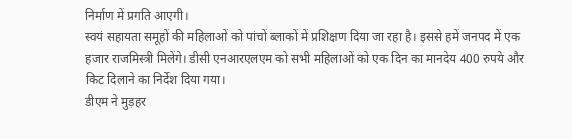निर्माण में प्रगति आएगी।
स्वयं सहायता समूहों की महिलाओं को पांचों ब्लाकों में प्रशिक्षण दिया जा रहा है। इससे हमें जनपद में एक हजार राजमिस्त्री मिलेंगे। डीसी एनआरएलएम को सभी महिलाओं को एक दिन का मानदेय 400 रुपये और किट दिलाने का निर्देश दिया गया।
डीएम ने मुड़हर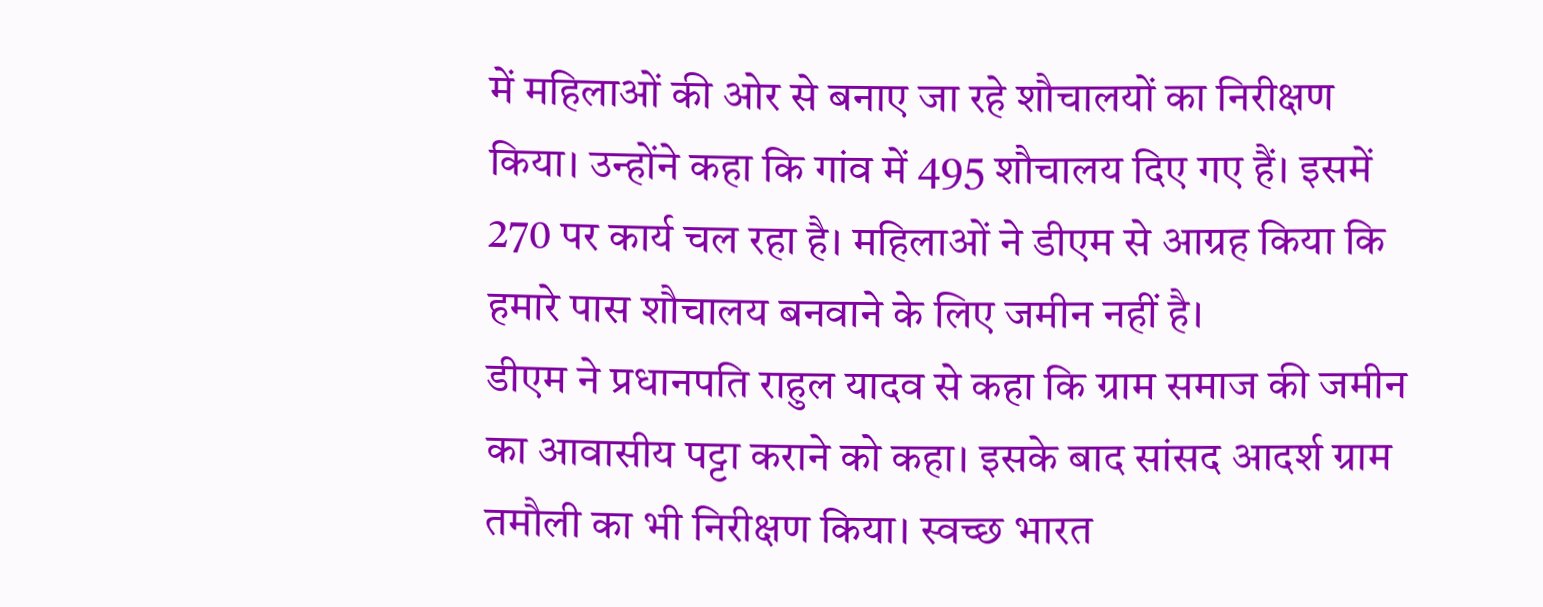में महिलाओं की ओर से बनाए जा रहे शौचालयों का निरीक्षण किया। उन्होंने कहा कि गांव में 495 शौचालय दिए गए हैं। इसमें 270 पर कार्य चल रहा है। महिलाओं ने डीएम से आग्रह किया कि हमारे पास शौचालय बनवाने के लिए जमीन नहीं है।
डीएम ने प्रधानपति राहुल यादव से कहा कि ग्राम समाज की जमीन का आवासीय पट्टा कराने को कहा। इसके बाद सांसद आदर्श ग्राम तमौली का भी निरीक्षण किया। स्वच्छ भारत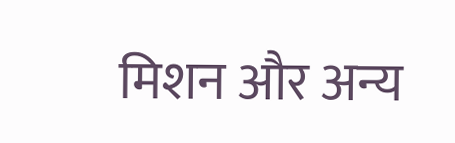मिशन और अन्य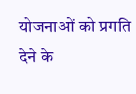योजनाओं को प्रगति देने के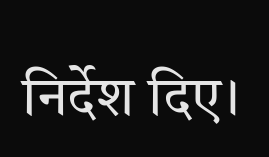निर्देश दिए।